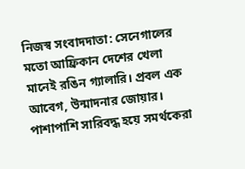নিজস্ব সংবাদদাতা: সেনেগালের মতো আফ্রিকান দেশের খেলা মানেই রঙিন গ্যালারি। প্রবল এক আবেগ, উন্মাদনার জোয়ার। পাশাপাশি সারিবদ্ধ হয়ে সমর্থকেরা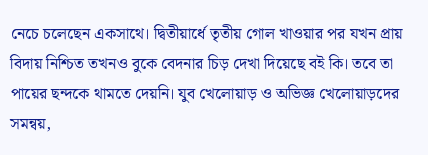নেচে চলেছেন একসাথে। দ্বিতীয়ার্ধে তৃতীয় গোল খাওয়ার পর যখন প্রায় বিদায় নিশ্চিত তখনও বুকে বেদনার চিড় দেখা দিয়েছে বই কি। তবে তা পায়ের ছন্দকে থামতে দেয়নি। যুব খেলোয়াড় ও অভিজ্ঞ খেলোয়াড়দের সমন্বয়,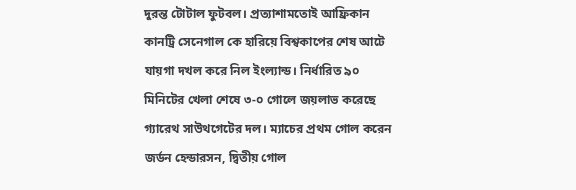দুরন্ত টোটাল ফুটবল। প্রত্যাশামতোই আফ্রিকান কানট্রি সেনেগাল কে হারিয়ে বিশ্বকাপের শেষ আটে যায়গা দখল করে নিল ইংল্যান্ড। নির্ধারিত ৯০ মিনিটের খেলা শেষে ৩-০ গোলে জয়লাভ করেছে গ্যারেথ সাউথগেটের দল। ম্যাচের প্রথম গোল করেন জর্ডন হেন্ডারসন, দ্বিতীয় গোল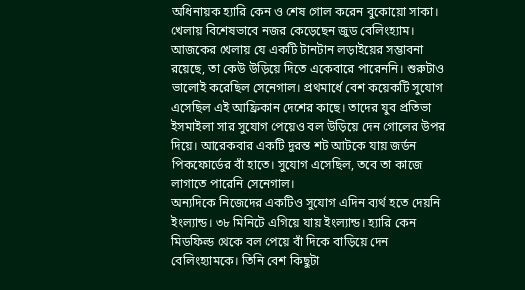অধিনায়ক হ্যারি কেন ও শেষ গোল করেন বুকোয়ো সাকা। খেলায় বিশেষভাবে নজর কেড়েছেন জুড বেলিংহ্যাম।
আজকের খেলায় যে একটি টানটান লড়াইয়ের সম্ভাবনা রয়েছে, তা কেউ উড়িয়ে দিতে একেবারে পারেননি। শুরুটাও ভালোই করেছিল সেনেগাল। প্রথমার্ধে বেশ কয়েকটি সুযোগ এসেছিল এই আফ্রিকান দেশের কাছে। তাদের যুব প্রতিভা ইসমাইলা সার সুযোগ পেয়েও বল উড়িয়ে দেন গোলের উপর দিয়ে। আরেকবার একটি দুরন্ত শট আটকে যায় জর্ডন পিকফোর্ডের বাঁ হাতে। সুযোগ এসেছিল, তবে তা কাজে লাগাতে পারেনি সেনেগাল।
অন্যদিকে নিজেদের একটিও সুযোগ এদিন ব্যর্থ হতে দেয়নি ইংল্যান্ড। ৩৮ মিনিটে এগিয়ে যায় ইংল্যান্ড। হ্যারি কেন মিডফিল্ড থেকে বল পেয়ে বাঁ দিকে বাড়িয়ে দেন বেলিংহ্যামকে। তিনি বেশ কিছুটা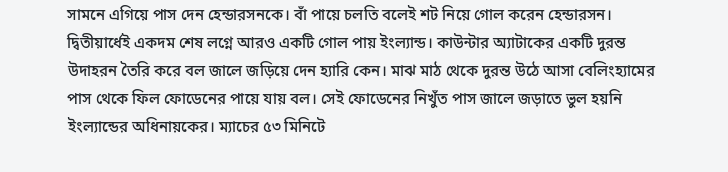সামনে এগিয়ে পাস দেন হেন্ডারসনকে। বাঁ পায়ে চলতি বলেই শট নিয়ে গোল করেন হেন্ডারসন। দ্বিতীয়ার্ধেই একদম শেষ লগ্নে আরও একটি গোল পায় ইংল্যান্ড। কাউন্টার অ্যাটাকের একটি দুরন্ত উদাহরন তৈরি করে বল জালে জড়িয়ে দেন হ্যারি কেন। মাঝ মাঠ থেকে দুরন্ত উঠে আসা বেলিংহ্যামের পাস থেকে ফিল ফোডেনের পায়ে যায় বল। সেই ফোডেনের নিখুঁত পাস জালে জড়াতে ভুল হয়নি ইংল্যান্ডের অধিনায়কের। ম্যাচের ৫৩ মিনিটে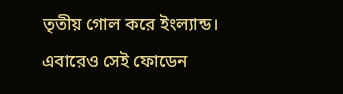তৃতীয় গোল করে ইংল্যান্ড। এবারেও সেই ফোডেন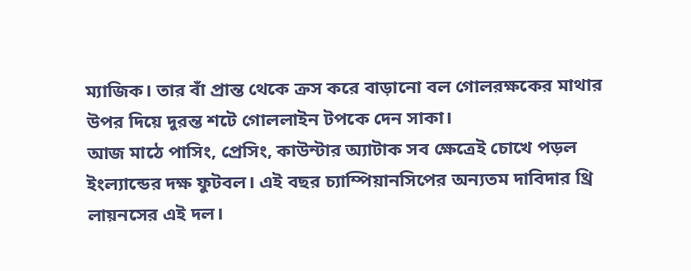ম্যাজিক। তার বাঁ প্রান্ত থেকে ক্রস করে বাড়ানো বল গোলরক্ষকের মাথার উপর দিয়ে দুরন্ত শটে গোললাইন টপকে দেন সাকা।
আজ মাঠে পাসিং, প্রেসিং, কাউন্টার অ্যাটাক সব ক্ষেত্রেই চোখে পড়ল ইংল্যান্ডের দক্ষ ফুটবল। এই বছর চ্যাম্পিয়ানসিপের অন্যতম দাবিদার থ্রি লায়নসের এই দল।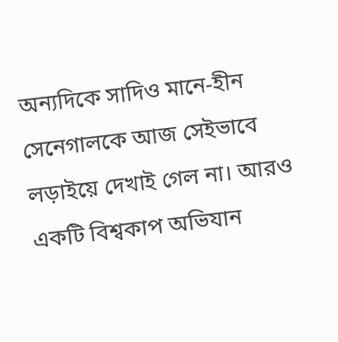অন্যদিকে সাদিও মানে-হীন সেনেগালকে আজ সেইভাবে লড়াইয়ে দেখাই গেল না। আরও একটি বিশ্বকাপ অভিযান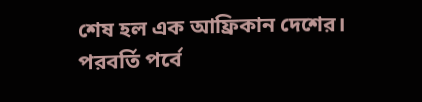শেষ হল এক আফ্রিকান দেশের। পরবর্তি পর্বে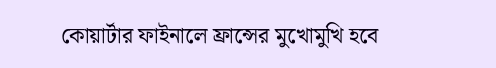কোয়ার্টার ফাইনালে ফ্রান্সের মুখোমুখি হবে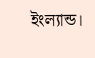ইংল্যান্ড।